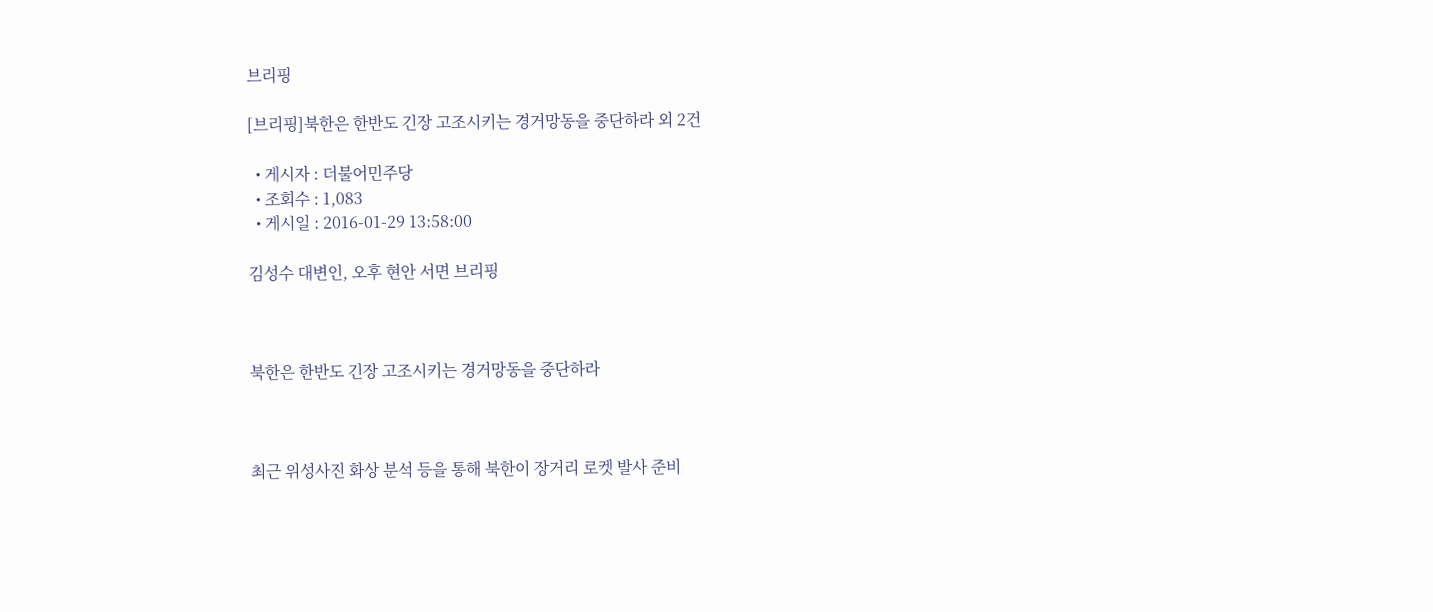브리핑

[브리핑]북한은 한반도 긴장 고조시키는 경거망동을 중단하라 외 2건

  • 게시자 : 더불어민주당
  • 조회수 : 1,083
  • 게시일 : 2016-01-29 13:58:00

김성수 대변인, 오후 현안 서면 브리핑



북한은 한반도 긴장 고조시키는 경거망동을 중단하라



최근 위성사진 화상 분석 등을 통해 북한이 장거리 로켓 발사 준비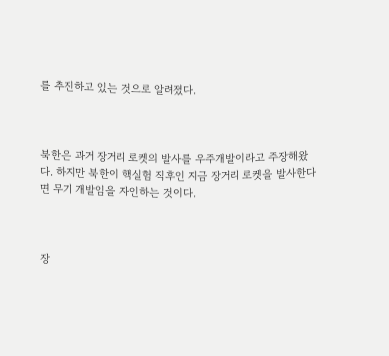를 추진하고 있는 것으로 알려졌다.



북한은 과거 장거리 로켓의 발사를 우주개발이라고 주장해왔다. 하지만 북한이 핵실험 직후인 지금 장거리 로켓을 발사한다면 무기 개발임을 자인하는 것이다.



장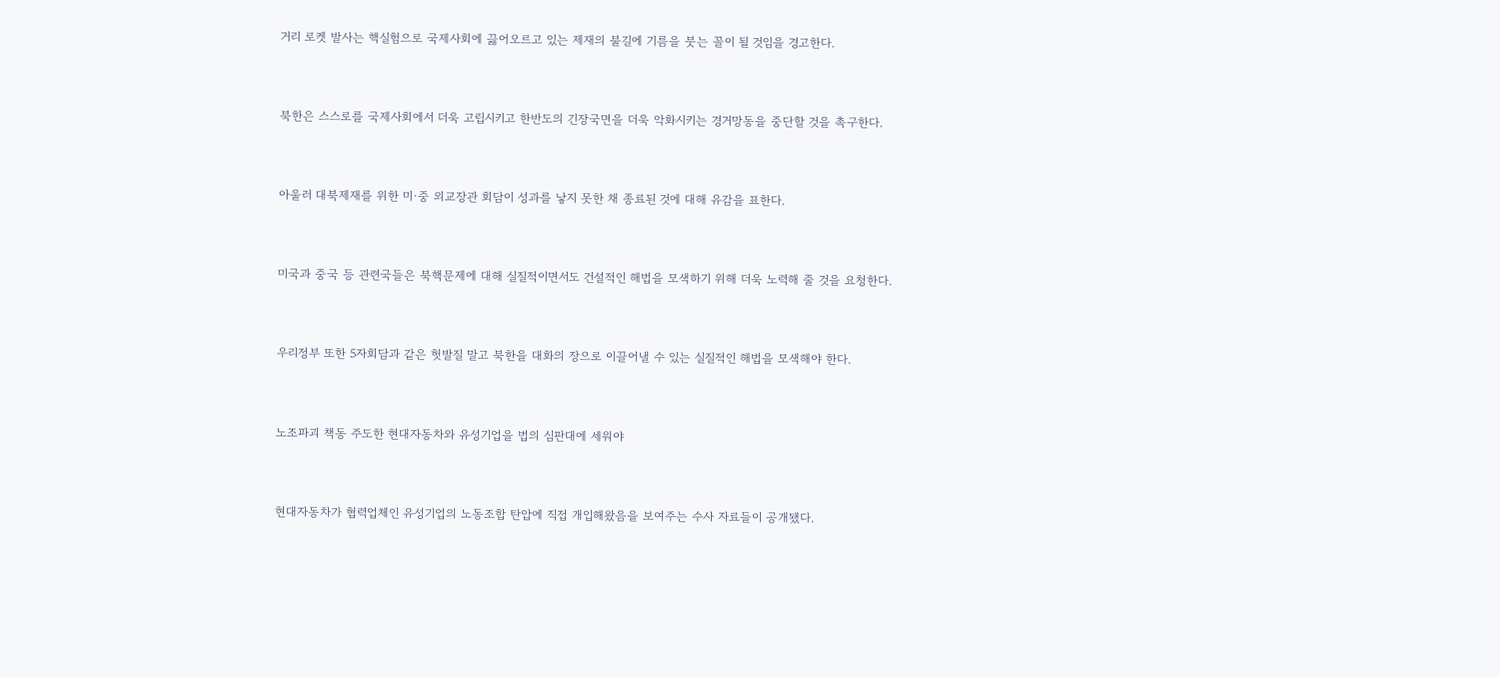거리 로켓 발사는 핵실험으로 국제사회에 끓어오르고 있는 제재의 불길에 기름을 붓는 꼴이 될 것임을 경고한다.



북한은 스스로를 국제사회에서 더욱 고립시키고 한반도의 긴장국면을 더욱 악화시키는 경거망동을 중단할 것을 촉구한다.



아울러 대북제재를 위한 미·중 외교장관 회담이 성과를 낳지 못한 채 종료된 것에 대해 유감을 표한다.



미국과 중국 등 관련국들은 북핵문제에 대해 실질적이면서도 건설적인 해법을 모색하기 위해 더욱 노력해 줄 것을 요청한다.



우리정부 또한 5자회담과 같은 헛발질 말고 북한을 대화의 장으로 이끌어낼 수 있는 실질적인 해법을 모색해야 한다.



노조파괴 책동 주도한 현대자동차와 유성기업을 법의 심판대에 세워야



현대자동차가 협력업체인 유성기업의 노동조합 탄압에 직접 개입해왔음을 보여주는 수사 자료들이 공개됐다.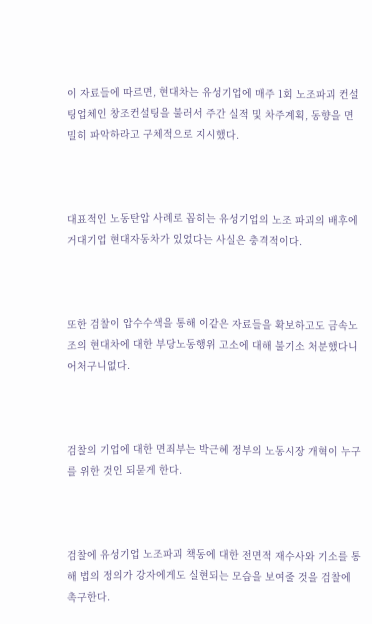이 자료들에 따르면, 현대차는 유성기업에 매주 1회 노조파괴 컨설팅업체인 창조컨설팅을 불러서 주간 실적 및 차주계획, 동향을 면밀히 파악하라고 구체적으로 지시했다.



대표적인 노동탄압 사례로 꼽히는 유성기업의 노조 파괴의 배후에 거대기업 현대자동차가 있었다는 사실은 충격적이다.



또한 검찰이 압수수색을 통해 이같은 자료들을 확보하고도 금속노조의 현대차에 대한 부당노동행위 고소에 대해 불기소 처분했다니 어처구니없다.



검찰의 기업에 대한 면죄부는 박근혜 정부의 노동시장 개혁이 누구를 위한 것인 되묻게 한다.



검찰에 유성기업 노조파괴 책동에 대한 전면적 재수사와 기소를 통해 법의 정의가 강자에게도 실현되는 모습을 보여줄 것을 검찰에 촉구한다.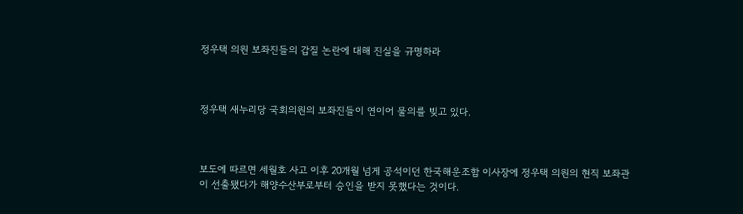정우택 의원 보좌진들의 갑질 논란에 대해 진실을 규명하라



정우택 새누리당 국회의원의 보좌진들이 연이어 물의를 빚고 있다.



보도에 따르면 세월호 사고 이후 20개월 넘게 공석이던 한국해운조합 이사장에 정우택 의원의 현직 보좌관이 선출됐다가 해양수산부로부터 승인을 받지 못했다는 것이다.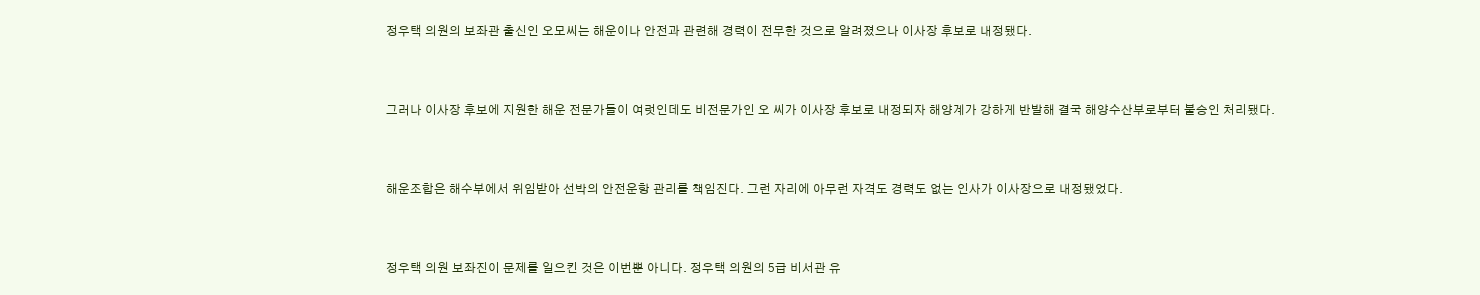정우택 의원의 보좌관 출신인 오모씨는 해운이나 안전과 관련해 경력이 전무한 것으로 알려졌으나 이사장 후보로 내정됐다.



그러나 이사장 후보에 지원한 해운 전문가들이 여럿인데도 비전문가인 오 씨가 이사장 후보로 내정되자 해양계가 강하게 반발해 결국 해양수산부로부터 불승인 처리됐다.



해운조합은 해수부에서 위임받아 선박의 안전운항 관리를 책임진다. 그런 자리에 아무런 자격도 경력도 없는 인사가 이사장으로 내정됐었다.



정우택 의원 보좌진이 문제를 일으킨 것은 이번뿐 아니다. 정우택 의원의 5급 비서관 유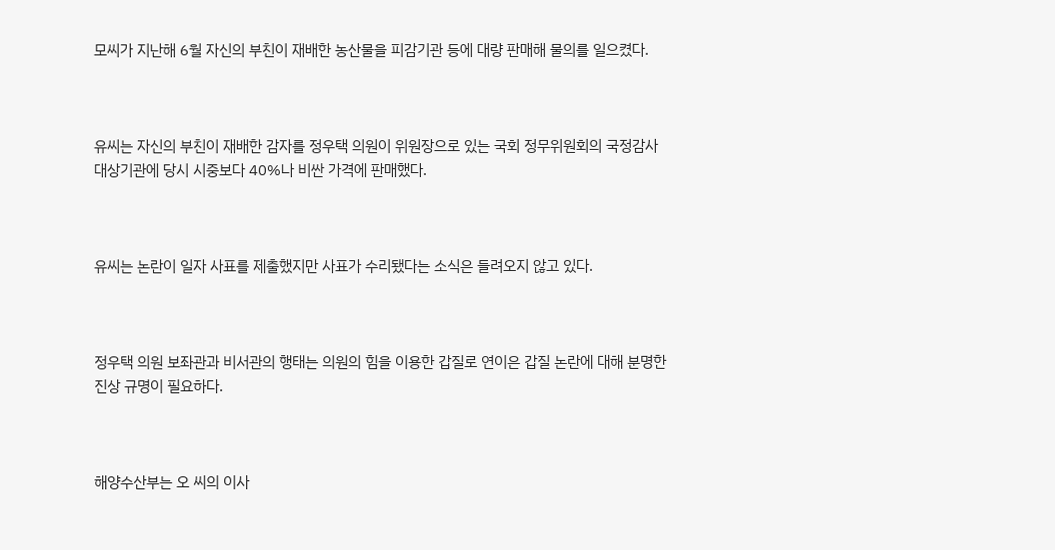모씨가 지난해 6월 자신의 부친이 재배한 농산물을 피감기관 등에 대량 판매해 물의를 일으켰다.



유씨는 자신의 부친이 재배한 감자를 정우택 의원이 위원장으로 있는 국회 정무위원회의 국정감사 대상기관에 당시 시중보다 40%나 비싼 가격에 판매했다.



유씨는 논란이 일자 사표를 제출했지만 사표가 수리됐다는 소식은 들려오지 않고 있다.



정우택 의원 보좌관과 비서관의 행태는 의원의 힘을 이용한 갑질로 연이은 갑질 논란에 대해 분명한 진상 규명이 필요하다.



해양수산부는 오 씨의 이사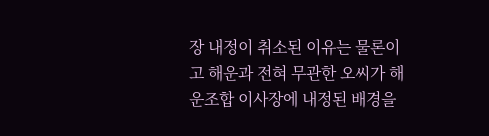장 내정이 취소된 이유는 물론이고 해운과 전혀 무관한 오씨가 해운조합 이사장에 내정된 배경을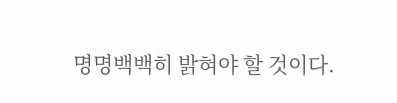명명백백히 밝혀야 할 것이다.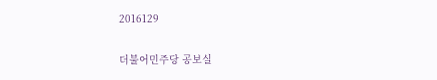2016129

더불어민주당 공보실